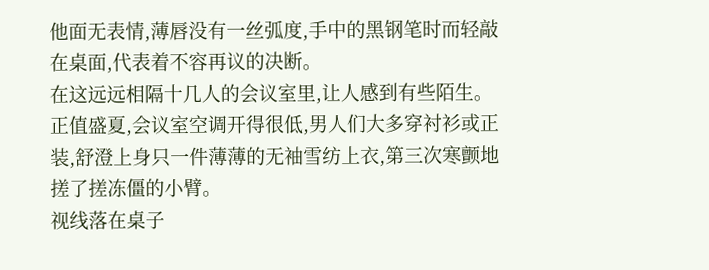他面无表情,薄唇没有一丝弧度,手中的黑钢笔时而轻敲在桌面,代表着不容再议的决断。
在这远远相隔十几人的会议室里,让人感到有些陌生。
正值盛夏,会议室空调开得很低,男人们大多穿衬衫或正装,舒澄上身只一件薄薄的无袖雪纺上衣,第三次寒颤地搓了搓冻僵的小臂。
视线落在桌子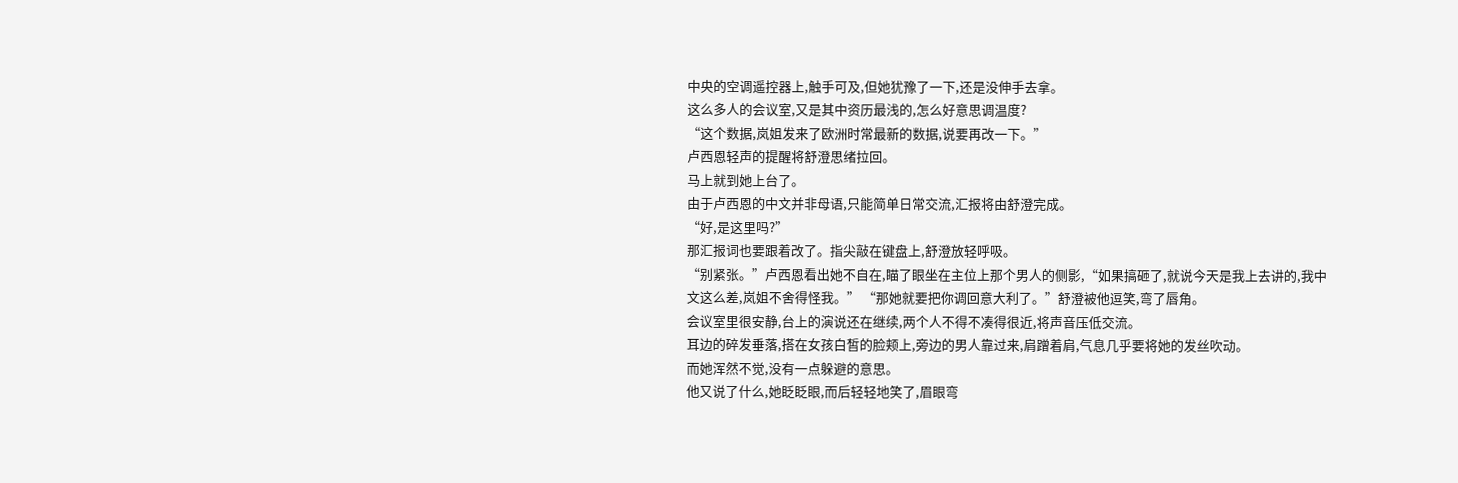中央的空调遥控器上,触手可及,但她犹豫了一下,还是没伸手去拿。
这么多人的会议室,又是其中资历最浅的,怎么好意思调温度?
“这个数据,岚姐发来了欧洲时常最新的数据,说要再改一下。”
卢西恩轻声的提醒将舒澄思绪拉回。
马上就到她上台了。
由于卢西恩的中文并非母语,只能简单日常交流,汇报将由舒澄完成。
“好,是这里吗?”
那汇报词也要跟着改了。指尖敲在键盘上,舒澄放轻呼吸。
“别紧张。”卢西恩看出她不自在,瞄了眼坐在主位上那个男人的侧影,“如果搞砸了,就说今天是我上去讲的,我中文这么差,岚姐不舍得怪我。” “那她就要把你调回意大利了。”舒澄被他逗笑,弯了唇角。
会议室里很安静,台上的演说还在继续,两个人不得不凑得很近,将声音压低交流。
耳边的碎发垂落,搭在女孩白皙的脸颊上,旁边的男人靠过来,肩蹭着肩,气息几乎要将她的发丝吹动。
而她浑然不觉,没有一点躲避的意思。
他又说了什么,她眨眨眼,而后轻轻地笑了,眉眼弯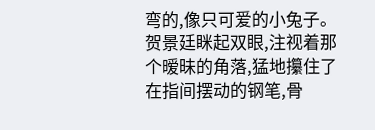弯的,像只可爱的小兔子。
贺景廷眯起双眼,注视着那个暧昧的角落,猛地攥住了在指间摆动的钢笔,骨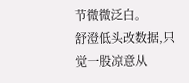节微微泛白。
舒澄低头改数据,只觉一股凉意从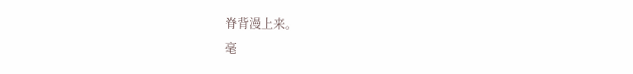脊背漫上来。
毫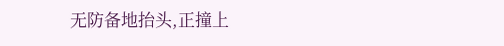无防备地抬头,正撞上